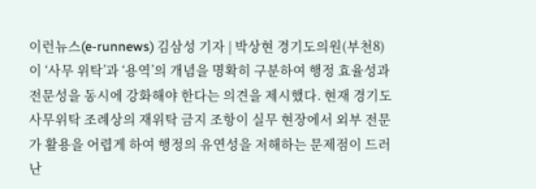이런뉴스(e-runnews) 김삼성 기자 | 박상현 경기도의원(부천8)이 ‘사무 위탁’과 ‘용역’의 개념을 명확히 구분하여 행정 효율성과 전문성을 동시에 강화해야 한다는 의견을 제시했다. 현재 경기도 사무위탁 조례상의 재위탁 금지 조항이 실무 현장에서 외부 전문가 활용을 어렵게 하여 행정의 유연성을 저해하는 문제점이 드러난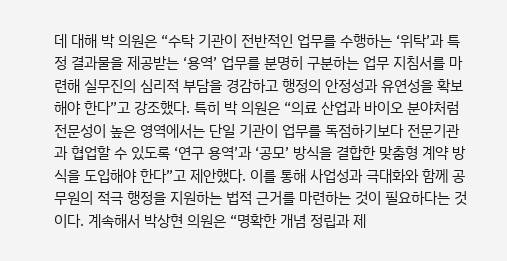데 대해 박 의원은 “수탁 기관이 전반적인 업무를 수행하는 ‘위탁’과 특정 결과물을 제공받는 ‘용역’ 업무를 분명히 구분하는 업무 지침서를 마련해 실무진의 심리적 부담을 경감하고 행정의 안정성과 유연성을 확보해야 한다”고 강조했다. 특히 박 의원은 “의료 산업과 바이오 분야처럼 전문성이 높은 영역에서는 단일 기관이 업무를 독점하기보다 전문기관과 협업할 수 있도록 ‘연구 용역’과 ‘공모’ 방식을 결합한 맞춤형 계약 방식을 도입해야 한다”고 제안했다. 이를 통해 사업성과 극대화와 함께 공무원의 적극 행정을 지원하는 법적 근거를 마련하는 것이 필요하다는 것이다. 계속해서 박상현 의원은 “명확한 개념 정립과 제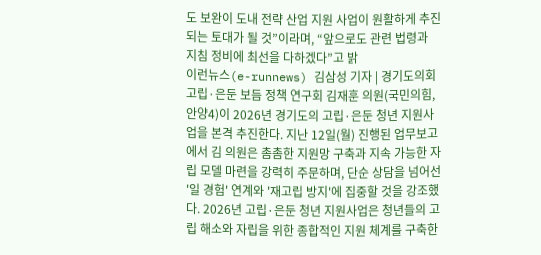도 보완이 도내 전략 산업 지원 사업이 원활하게 추진되는 토대가 될 것”이라며, “앞으로도 관련 법령과 지침 정비에 최선을 다하겠다”고 밝
이런뉴스(e-runnews) 김삼성 기자 | 경기도의회 고립·은둔 보듬 정책 연구회 김재훈 의원(국민의힘, 안양4)이 2026년 경기도의 고립·은둔 청년 지원사업을 본격 추진한다. 지난 12일(월) 진행된 업무보고에서 김 의원은 촘촘한 지원망 구축과 지속 가능한 자립 모델 마련을 강력히 주문하며, 단순 상담을 넘어선 '일 경험' 연계와 '재고립 방지'에 집중할 것을 강조했다. 2026년 고립·은둔 청년 지원사업은 청년들의 고립 해소와 자립을 위한 종합적인 지원 체계를 구축한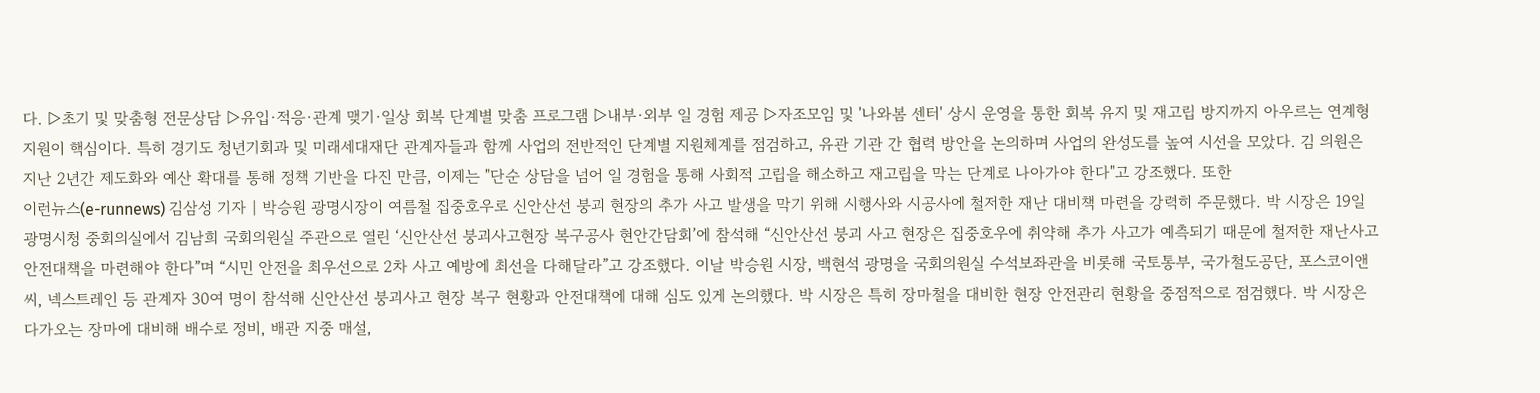다. ▷초기 및 맞춤형 전문상담 ▷유입·적응·관계 맺기·일상 회복 단계별 맞춤 프로그램 ▷내부·외부 일 경험 제공 ▷자조모임 및 '나와봄 센터' 상시 운영을 통한 회복 유지 및 재고립 방지까지 아우르는 연계형 지원이 핵심이다. 특히 경기도 청년기회과 및 미래세대재단 관계자들과 함께 사업의 전반적인 단계별 지원체계를 점검하고, 유관 기관 간 협력 방안을 논의하며 사업의 완성도를 높여 시선을 모았다. 김 의원은 지난 2년간 제도화와 예산 확대를 통해 정책 기반을 다진 만큼, 이제는 "단순 상담을 넘어 일 경험을 통해 사회적 고립을 해소하고 재고립을 막는 단계로 나아가야 한다"고 강조했다. 또한
이런뉴스(e-runnews) 김삼성 기자 | 박승원 광명시장이 여름철 집중호우로 신안산선 붕괴 현장의 추가 사고 발생을 막기 위해 시행사와 시공사에 철저한 재난 대비책 마련을 강력히 주문했다. 박 시장은 19일 광명시청 중회의실에서 김남희 국회의원실 주관으로 열린 ‘신안산선 붕괴사고현장 복구공사 현안간담회’에 참석해 “신안산선 붕괴 사고 현장은 집중호우에 취약해 추가 사고가 예측되기 때문에 철저한 재난사고 안전대책을 마련해야 한다”며 “시민 안전을 최우선으로 2차 사고 예방에 최선을 다해달라”고 강조했다. 이날 박승원 시장, 백현석 광명을 국회의원실 수석보좌관을 비롯해 국토통부, 국가철도공단, 포스코이앤씨, 넥스트레인 등 관계자 30여 명이 참석해 신안산선 붕괴사고 현장 복구 현황과 안전대책에 대해 심도 있게 논의했다. 박 시장은 특히 장마철을 대비한 현장 안전관리 현황을 중점적으로 점검했다. 박 시장은 다가오는 장마에 대비해 배수로 정비, 배관 지중 매설,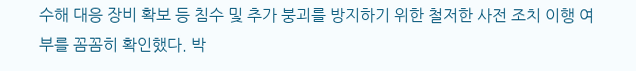수해 대응 장비 확보 등 침수 및 추가 붕괴를 방지하기 위한 철저한 사전 조치 이행 여부를 꼼꼼히 확인했다. 박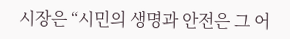시장은 “시민의 생명과 안전은 그 어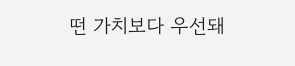떤 가치보다 우선돼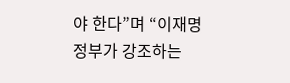야 한다”며 “이재명 정부가 강조하는